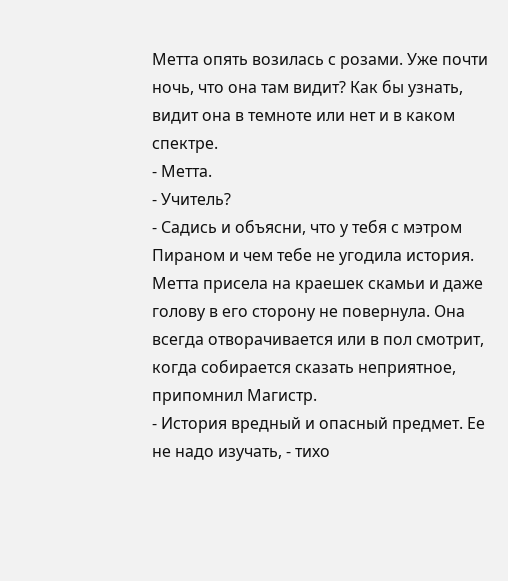Метта опять возилась с розами. Уже почти ночь, что она там видит? Как бы узнать, видит она в темноте или нет и в каком спектре.
- Метта.
- Учитель?
- Садись и объясни, что у тебя с мэтром Пираном и чем тебе не угодила история.
Метта присела на краешек скамьи и даже голову в его сторону не повернула. Она всегда отворачивается или в пол смотрит, когда собирается сказать неприятное, припомнил Магистр.
- История вредный и опасный предмет. Ее не надо изучать, - тихо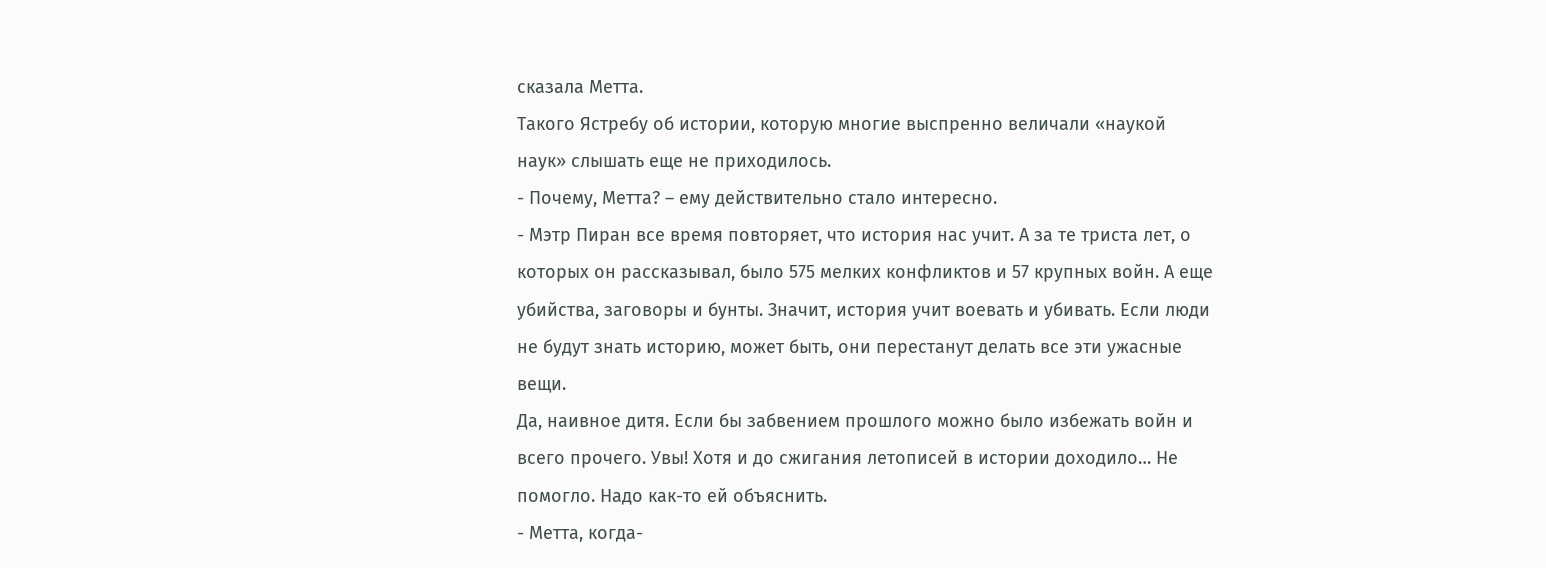сказала Метта.
Такого Ястребу об истории, которую многие выспренно величали «наукой наук» слышать еще не приходилось.
- Почему, Метта? – ему действительно стало интересно.
- Мэтр Пиран все время повторяет, что история нас учит. А за те триста лет, о которых он рассказывал, было 575 мелких конфликтов и 57 крупных войн. А еще убийства, заговоры и бунты. Значит, история учит воевать и убивать. Если люди не будут знать историю, может быть, они перестанут делать все эти ужасные вещи.
Да, наивное дитя. Если бы забвением прошлого можно было избежать войн и всего прочего. Увы! Хотя и до сжигания летописей в истории доходило… Не помогло. Надо как-то ей объяснить.
- Метта, когда-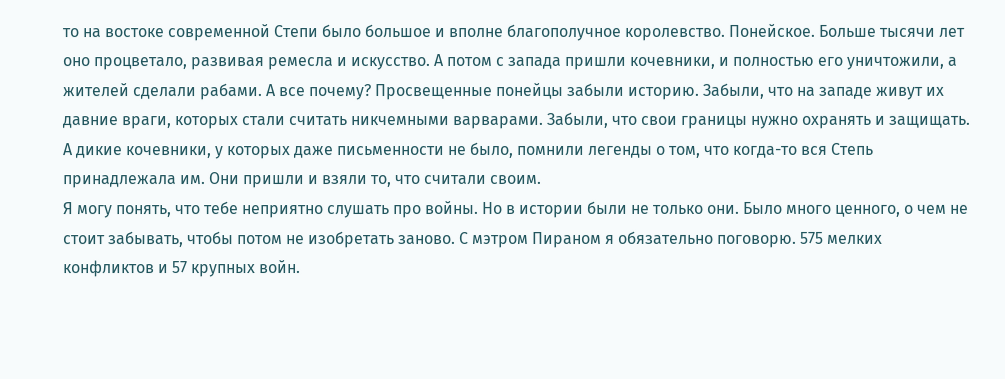то на востоке современной Степи было большое и вполне благополучное королевство. Понейское. Больше тысячи лет оно процветало, развивая ремесла и искусство. А потом с запада пришли кочевники, и полностью его уничтожили, а жителей сделали рабами. А все почему? Просвещенные понейцы забыли историю. Забыли, что на западе живут их давние враги, которых стали считать никчемными варварами. Забыли, что свои границы нужно охранять и защищать. А дикие кочевники, у которых даже письменности не было, помнили легенды о том, что когда-то вся Степь принадлежала им. Они пришли и взяли то, что считали своим.
Я могу понять, что тебе неприятно слушать про войны. Но в истории были не только они. Было много ценного, о чем не стоит забывать, чтобы потом не изобретать заново. С мэтром Пираном я обязательно поговорю. 575 мелких конфликтов и 57 крупных войн.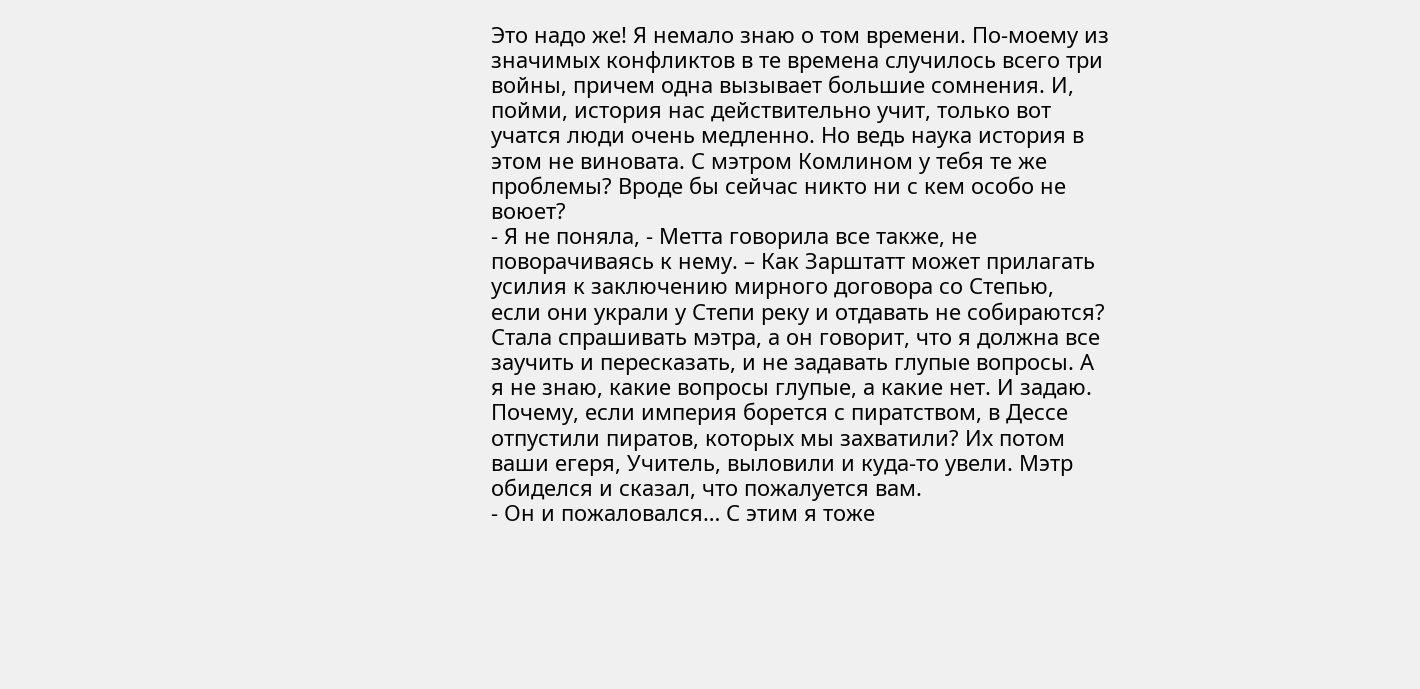Это надо же! Я немало знаю о том времени. По-моему из значимых конфликтов в те времена случилось всего три войны, причем одна вызывает большие сомнения. И, пойми, история нас действительно учит, только вот учатся люди очень медленно. Но ведь наука история в этом не виновата. С мэтром Комлином у тебя те же проблемы? Вроде бы сейчас никто ни с кем особо не воюет?
- Я не поняла, - Метта говорила все также, не поворачиваясь к нему. – Как Зарштатт может прилагать усилия к заключению мирного договора со Степью, если они украли у Степи реку и отдавать не собираются? Стала спрашивать мэтра, а он говорит, что я должна все заучить и пересказать, и не задавать глупые вопросы. А я не знаю, какие вопросы глупые, а какие нет. И задаю. Почему, если империя борется с пиратством, в Дессе отпустили пиратов, которых мы захватили? Их потом ваши егеря, Учитель, выловили и куда-то увели. Мэтр обиделся и сказал, что пожалуется вам.
- Он и пожаловался… С этим я тоже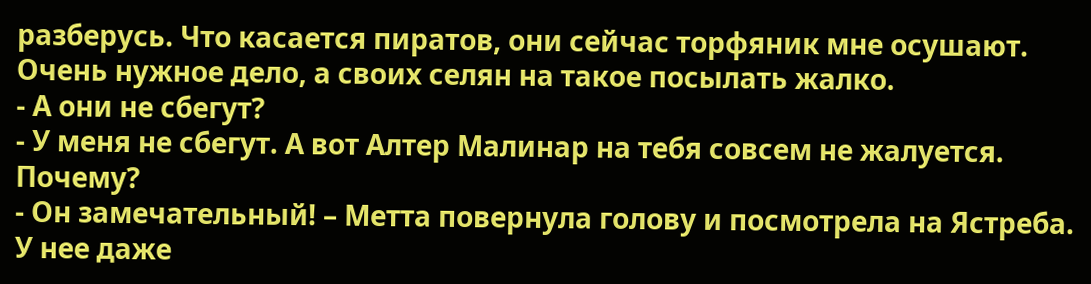разберусь. Что касается пиратов, они сейчас торфяник мне осушают. Очень нужное дело, а своих селян на такое посылать жалко.
- А они не сбегут?
- У меня не сбегут. А вот Алтер Малинар на тебя совсем не жалуется. Почему?
- Он замечательный! – Метта повернула голову и посмотрела на Ястреба. У нее даже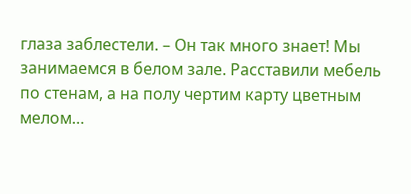глаза заблестели. – Он так много знает! Мы занимаемся в белом зале. Расставили мебель по стенам, а на полу чертим карту цветным мелом…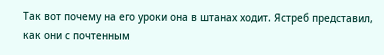Так вот почему на его уроки она в штанах ходит. Ястреб представил, как они с почтенным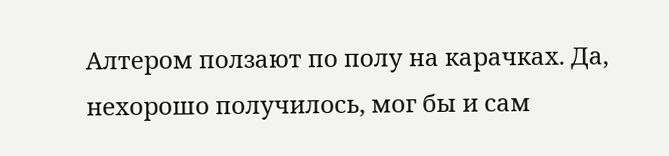Алтером ползают по полу на карачках. Да, нехорошо получилось, мог бы и сам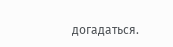догадаться.